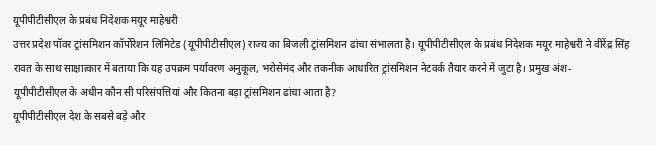यूपीपीटीसीएल के प्रबंध निदेशक मयूर माहेश्वरी
उत्तर प्रदेश पॉवर ट्रांसमिशन कॉर्पोरेशन लिमिटेड (यूपीपीटीसीएल) राज्य का बिजली ट्रांसमिशन ढांचा संभालता है। यूपीपीटीसीएल के प्रबंध निदेशक मयूर माहेश्वरी ने वीरेंद्र सिंह रावत के साथ साक्षात्कार में बताया कि यह उपक्रम पर्यावरण अनुकूल, भरोसेमंद और तकनीक आधारित ट्रांसमिशन नेटवर्क तैयार करने में जुटा है। प्रमुख अंश-
यूपीपीटीसीएल के अधीन कौन सी परिसंपत्तियां और कितना बड़ा ट्रांसमिशन ढांचा आता है?
यूपीपीटीसीएल देश के सबसे बड़े और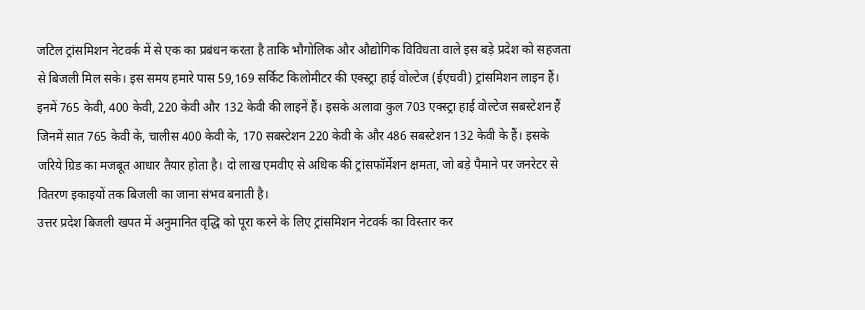जटिल ट्रांसमिशन नेटवर्क में से एक का प्रबंधन करता है ताकि भौगोलिक और औद्योगिक विविधता वाले इस बड़े प्रदेश को सहजता से बिजली मिल सके। इस समय हमारे पास 59,169 सर्किट किलोमीटर की एक्स्ट्रा हाई वोल्टेज (ईएचवी) ट्रांसमिशन लाइन हैं। इनमें 765 केवी, 400 केवी, 220 केवी और 132 केवी की लाइनें हैं। इसके अलावा कुल 703 एक्स्ट्रा हाई वोल्टेज सबस्टेशन हैं जिनमें सात 765 केवी के, चालीस 400 केवी के, 170 सबस्टेशन 220 केवी के और 486 सबस्टेशन 132 केवी के हैं। इसके जरिये ग्रिड का मजबूत आधार तैयार होता है। दो लाख एमवीए से अधिक की ट्रांसफॉर्मेशन क्षमता, जो बड़े पैमाने पर जनरेटर से वितरण इकाइयों तक बिजली का जाना संभव बनाती है।
उत्तर प्रदेश बिजली खपत में अनुमानित वृद्धि को पूरा करने के लिए ट्रांसमिशन नेटवर्क का विस्तार कर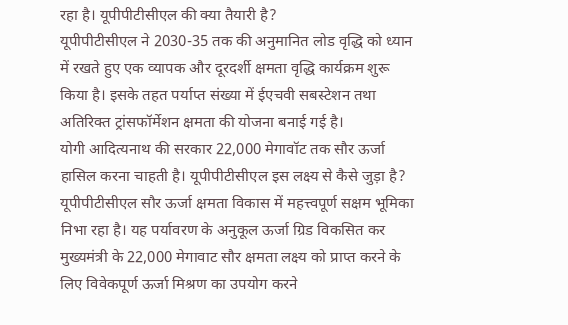रहा है। यूपीपीटीसीएल की क्या तैयारी है?
यूपीपीटीसीएल ने 2030-35 तक की अनुमानित लोड वृद्धि को ध्यान में रखते हुए एक व्यापक और दूरदर्शी क्षमता वृद्धि कार्यक्रम शुरू किया है। इसके तहत पर्याप्त संख्या में ईएचवी सबस्टेशन तथा अतिरिक्त ट्रांसफॉर्मेशन क्षमता की योजना बनाई गई है।
योगी आदित्यनाथ की सरकार 22,000 मेगावॉट तक सौर ऊर्जा हासिल करना चाहती है। यूपीपीटीसीएल इस लक्ष्य से कैसे जुड़ा है?
यूपीपीटीसीएल सौर ऊर्जा क्षमता विकास में महत्त्वपूर्ण सक्षम भूमिका निभा रहा है। यह पर्यावरण के अनुकूल ऊर्जा ग्रिड विकसित कर मुख्यमंत्री के 22,000 मेगावाट सौर क्षमता लक्ष्य को प्राप्त करने के लिए विवेकपूर्ण ऊर्जा मिश्रण का उपयोग करने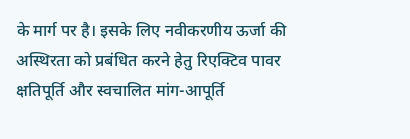के मार्ग पर है। इसके लिए नवीकरणीय ऊर्जा की अस्थिरता को प्रबंधित करने हेतु रिएक्टिव पावर क्षतिपूर्ति और स्वचालित मांग-आपूर्ति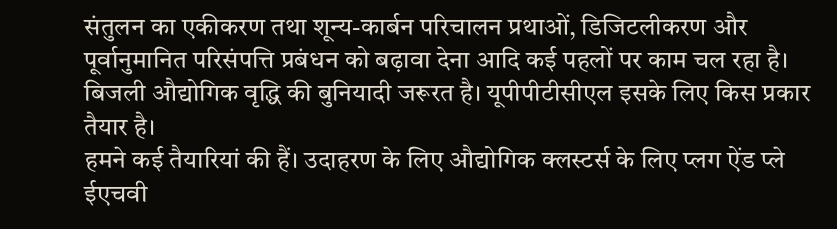संतुलन का एकीकरण तथा शून्य-कार्बन परिचालन प्रथाओं, डिजिटलीकरण और पूर्वानुमानित परिसंपत्ति प्रबंधन को बढ़ावा देना आदि कई पहलों पर काम चल रहा है।
बिजली औद्योगिक वृद्धि की बुनियादी जरूरत है। यूपीपीटीसीएल इसके लिए किस प्रकार तैयार है।
हमने कई तैयारियां की हैं। उदाहरण के लिए औद्योगिक क्लस्टर्स के लिए प्लग ऐंड प्ले ईएचवी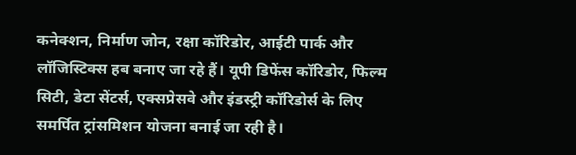कनेक्शन, निर्माण जोन, रक्षा कॉरिडोर, आईटी पार्क और लॉजिस्टिक्स हब बनाए जा रहे हैं। यूपी डिफेंस कॉरिडोर, फिल्म सिटी, डेटा सेंटर्स, एक्सप्रेसवे और इंडस्ट्री कॉरिडोर्स के लिए समर्पित ट्रांसमिशन योजना बनाई जा रही है।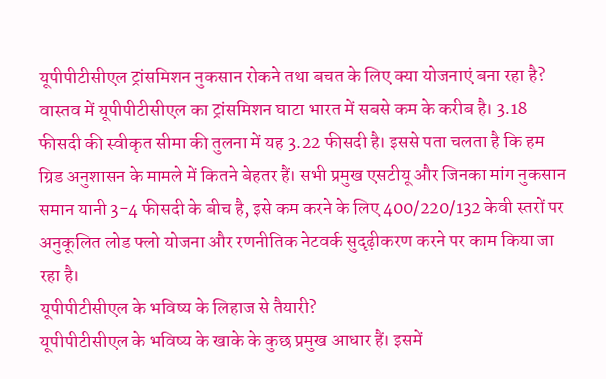यूपीपीटीसीएल ट्रांसमिशन नुकसान रोकने तथा बचत के लिए क्या योजनाएं बना रहा है?
वास्तव में यूपीपीटीसीएल का ट्रांसमिशन घाटा भारत में सबसे कम के करीब है। 3.18 फीसदी की स्वीकृत सीमा की तुलना में यह 3.22 फीसदी है। इससे पता चलता है कि हम ग्रिड अनुशासन के मामले में कितने बेहतर हैं। सभी प्रमुख एसटीयू और जिनका मांग नुकसान समान यानी 3-4 फीसदी के बीच है, इसे कम करने के लिए 400/220/132 केवी स्तरों पर अनुकूलित लोड फ्लो योजना और रणनीतिक नेटवर्क सुदृढ़ीकरण करने पर काम किया जा रहा है।
यूपीपीटीसीएल के भविष्य के लिहाज से तैयारी?
यूपीपीटीसीएल के भविष्य के खाके के कुछ प्रमुख आधार हैं। इसमें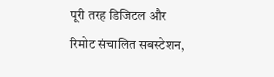पूरी तरह डिजिटल और रिमोट संचालित सबस्टेशन,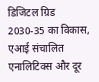डिजिटल ग्रिड 2030-35 का विकास, एआई संचालित एनालिटिक्स और दूर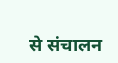से संचालन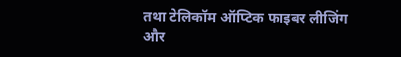तथा टेलिकॉम ऑप्टिक फाइबर लीजिंग और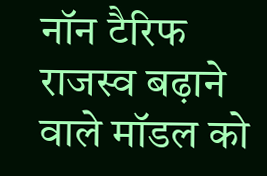नॉन टैरिफ राजस्व बढ़ाने वाले मॉडल को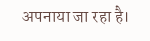अपनाया जा रहा है।